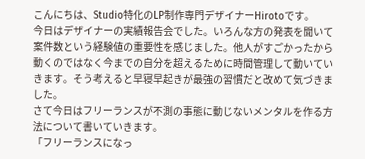こんにちは、Studio特化のLP制作専門デザイナーHirotoです。
今日はデザイナーの実績報告会でした。いろんな方の発表を聞いて案件数という経験値の重要性を感じました。他人がすごかったから動くのではなく今までの自分を超えるために時間管理して動いていきます。そう考えると早寝早起きが最強の習慣だと改めて気づきました。
さて今日はフリーランスが不測の事態に動じないメンタルを作る方法について書いていきます。
「フリーランスになっ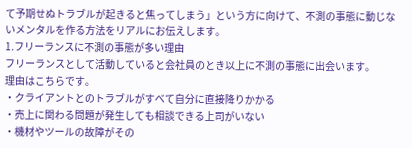て予期せぬトラブルが起きると焦ってしまう」という方に向けて、不測の事態に動じないメンタルを作る方法をリアルにお伝えします。
1.フリーランスに不測の事態が多い理由
フリーランスとして活動していると会社員のとき以上に不測の事態に出会います。
理由はこちらです。
・クライアントとのトラブルがすべて自分に直接降りかかる
・売上に関わる問題が発生しても相談できる上司がいない
・機材やツールの故障がその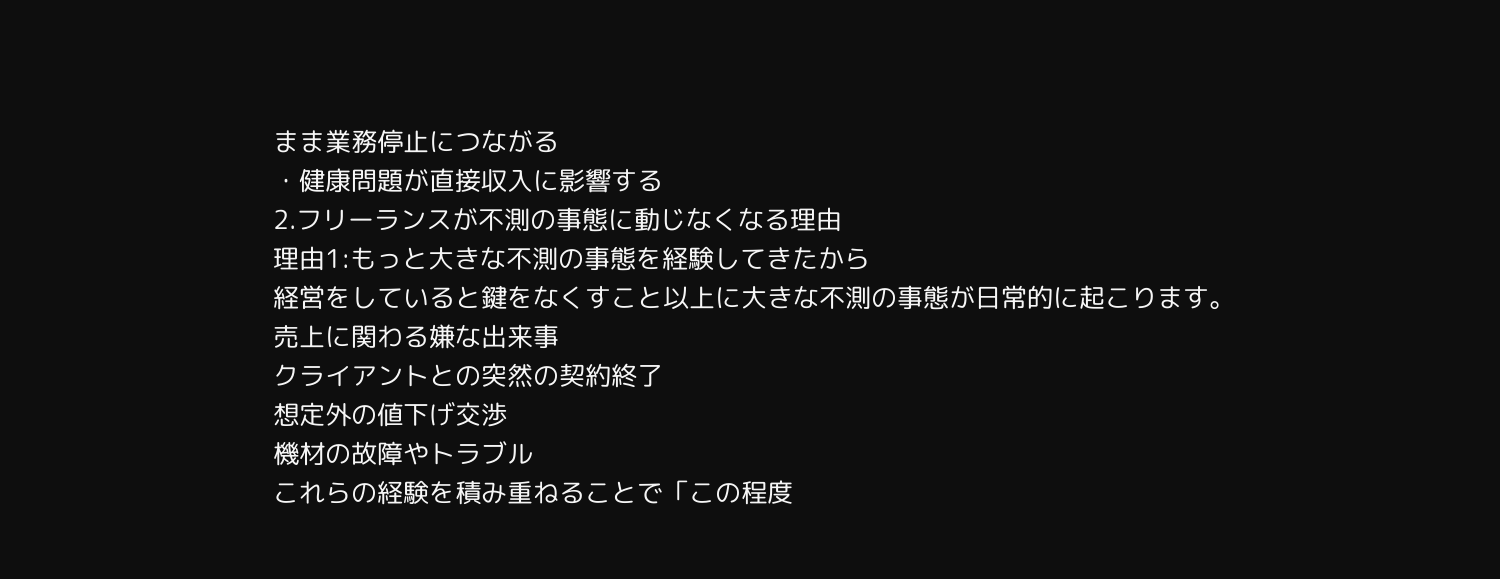まま業務停止につながる
・健康問題が直接収入に影響する
2.フリーランスが不測の事態に動じなくなる理由
理由1:もっと大きな不測の事態を経験してきたから
経営をしていると鍵をなくすこと以上に大きな不測の事態が日常的に起こります。
売上に関わる嫌な出来事
クライアントとの突然の契約終了
想定外の値下げ交渉
機材の故障やトラブル
これらの経験を積み重ねることで「この程度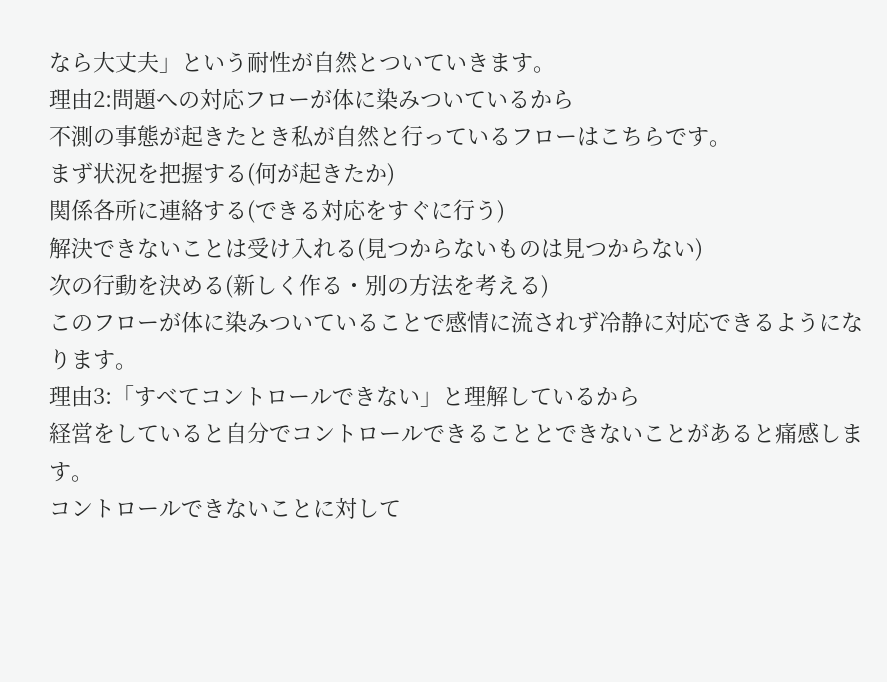なら大丈夫」という耐性が自然とついていきます。
理由2:問題への対応フローが体に染みついているから
不測の事態が起きたとき私が自然と行っているフローはこちらです。
まず状況を把握する(何が起きたか)
関係各所に連絡する(できる対応をすぐに行う)
解決できないことは受け入れる(見つからないものは見つからない)
次の行動を決める(新しく作る・別の方法を考える)
このフローが体に染みついていることで感情に流されず冷静に対応できるようになります。
理由3:「すべてコントロールできない」と理解しているから
経営をしていると自分でコントロールできることとできないことがあると痛感します。
コントロールできないことに対して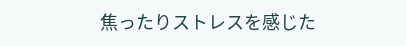焦ったりストレスを感じた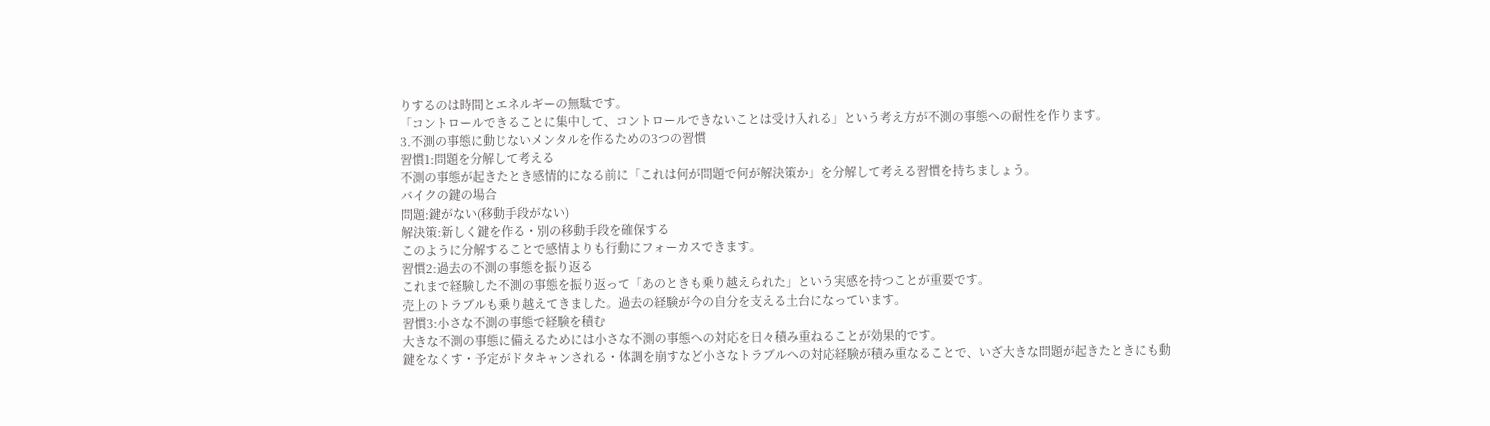りするのは時間とエネルギーの無駄です。
「コントロールできることに集中して、コントロールできないことは受け入れる」という考え方が不測の事態への耐性を作ります。
3.不測の事態に動じないメンタルを作るための3つの習慣
習慣1:問題を分解して考える
不測の事態が起きたとき感情的になる前に「これは何が問題で何が解決策か」を分解して考える習慣を持ちましょう。
バイクの鍵の場合
問題:鍵がない(移動手段がない)
解決策:新しく鍵を作る・別の移動手段を確保する
このように分解することで感情よりも行動にフォーカスできます。
習慣2:過去の不測の事態を振り返る
これまで経験した不測の事態を振り返って「あのときも乗り越えられた」という実感を持つことが重要です。
売上のトラブルも乗り越えてきました。過去の経験が今の自分を支える土台になっています。
習慣3:小さな不測の事態で経験を積む
大きな不測の事態に備えるためには小さな不測の事態への対応を日々積み重ねることが効果的です。
鍵をなくす・予定がドタキャンされる・体調を崩すなど小さなトラブルへの対応経験が積み重なることで、いざ大きな問題が起きたときにも動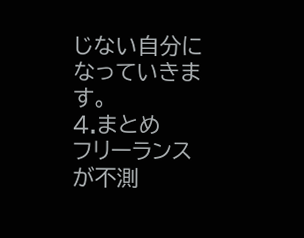じない自分になっていきます。
4.まとめ
フリーランスが不測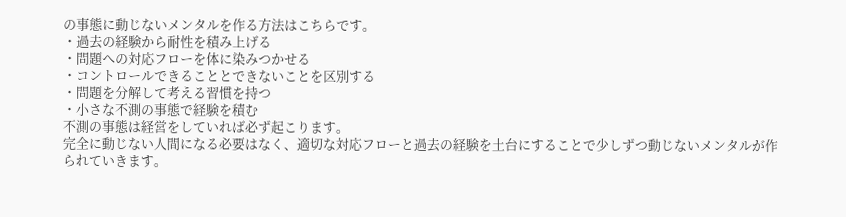の事態に動じないメンタルを作る方法はこちらです。
・過去の経験から耐性を積み上げる
・問題への対応フローを体に染みつかせる
・コントロールできることとできないことを区別する
・問題を分解して考える習慣を持つ
・小さな不測の事態で経験を積む
不測の事態は経営をしていれば必ず起こります。
完全に動じない人間になる必要はなく、適切な対応フローと過去の経験を土台にすることで少しずつ動じないメンタルが作られていきます。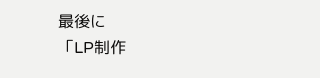最後に
「LP制作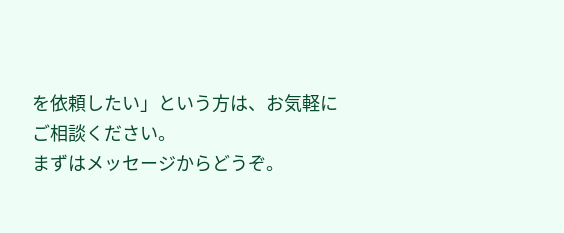を依頼したい」という方は、お気軽にご相談ください。
まずはメッセージからどうぞ。